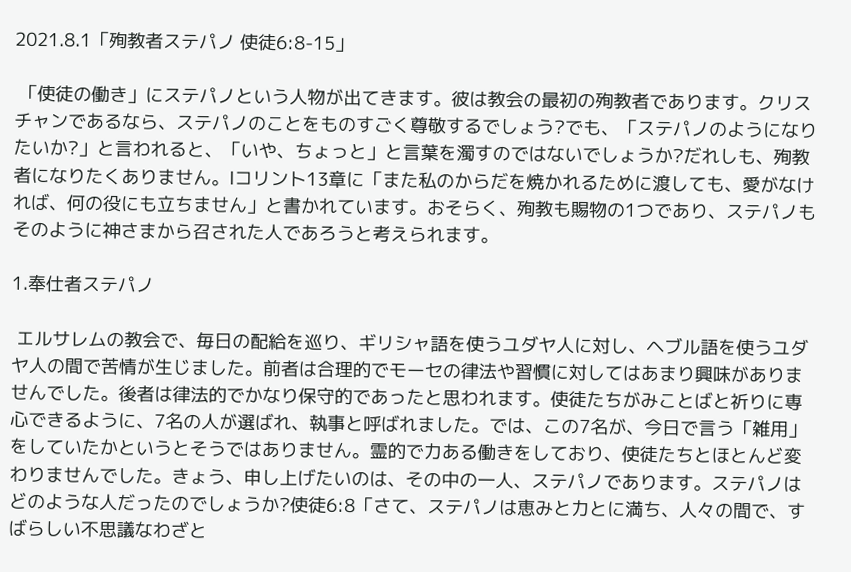2021.8.1「殉教者ステパノ 使徒6:8-15」

 「使徒の働き」にステパノという人物が出てきます。彼は教会の最初の殉教者であります。クリスチャンであるなら、ステパノのことをものすごく尊敬するでしょう?でも、「ステパノのようになりたいか?」と言われると、「いや、ちょっと」と言葉を濁すのではないでしょうか?だれしも、殉教者になりたくありません。Ⅰコリント13章に「また私のからだを焼かれるために渡しても、愛がなければ、何の役にも立ちません」と書かれています。おそらく、殉教も賜物の1つであり、ステパノもそのように神さまから召された人であろうと考えられます。

1.奉仕者ステパノ

 エルサレムの教会で、毎日の配給を巡り、ギリシャ語を使うユダヤ人に対し、ヘブル語を使うユダヤ人の間で苦情が生じました。前者は合理的でモーセの律法や習慣に対してはあまり興味がありませんでした。後者は律法的でかなり保守的であったと思われます。使徒たちがみことばと祈りに専心できるように、7名の人が選ばれ、執事と呼ばれました。では、この7名が、今日で言う「雑用」をしていたかというとそうではありません。霊的で力ある働きをしており、使徒たちとほとんど変わりませんでした。きょう、申し上げたいのは、その中の一人、ステパノであります。ステパノはどのような人だったのでしょうか?使徒6:8「さて、ステパノは恵みと力とに満ち、人々の間で、すばらしい不思議なわざと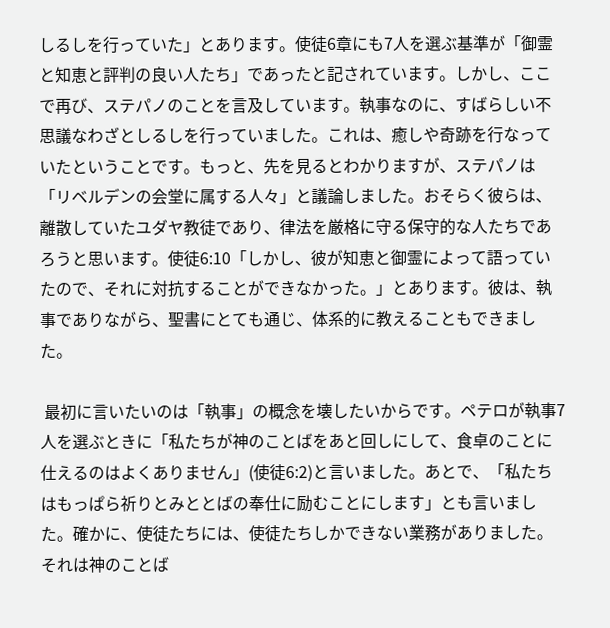しるしを行っていた」とあります。使徒6章にも7人を選ぶ基準が「御霊と知恵と評判の良い人たち」であったと記されています。しかし、ここで再び、ステパノのことを言及しています。執事なのに、すばらしい不思議なわざとしるしを行っていました。これは、癒しや奇跡を行なっていたということです。もっと、先を見るとわかりますが、ステパノは「リベルデンの会堂に属する人々」と議論しました。おそらく彼らは、離散していたユダヤ教徒であり、律法を厳格に守る保守的な人たちであろうと思います。使徒6:10「しかし、彼が知恵と御霊によって語っていたので、それに対抗することができなかった。」とあります。彼は、執事でありながら、聖書にとても通じ、体系的に教えることもできました。

 最初に言いたいのは「執事」の概念を壊したいからです。ペテロが執事7人を選ぶときに「私たちが神のことばをあと回しにして、食卓のことに仕えるのはよくありません」(使徒6:2)と言いました。あとで、「私たちはもっぱら祈りとみととばの奉仕に励むことにします」とも言いました。確かに、使徒たちには、使徒たちしかできない業務がありました。それは神のことば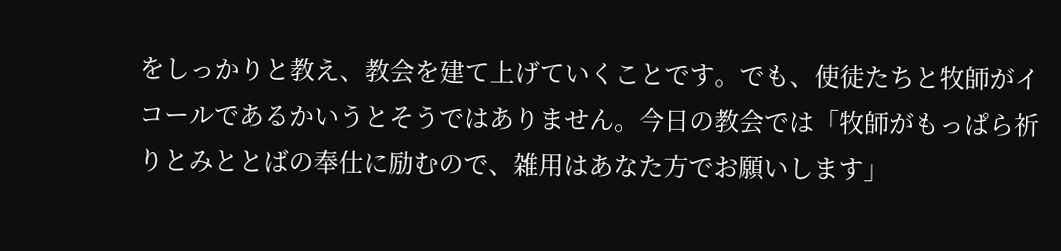をしっかりと教え、教会を建て上げていくことです。でも、使徒たちと牧師がイコールであるかいうとそうではありません。今日の教会では「牧師がもっぱら祈りとみととばの奉仕に励むので、雑用はあなた方でお願いします」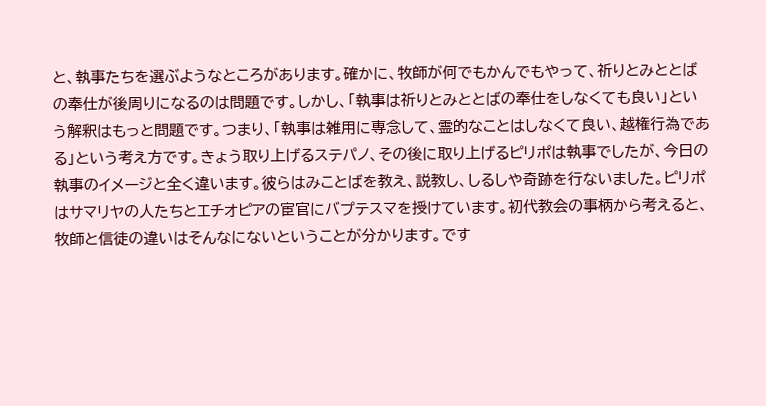と、執事たちを選ぶようなところがあります。確かに、牧師が何でもかんでもやって、祈りとみととばの奉仕が後周りになるのは問題です。しかし、「執事は祈りとみととばの奉仕をしなくても良い」という解釈はもっと問題です。つまり、「執事は雑用に専念して、霊的なことはしなくて良い、越権行為である」という考え方です。きょう取り上げるステパノ、その後に取り上げるピリポは執事でしたが、今日の執事のイメージと全く違います。彼らはみことばを教え、説教し、しるしや奇跡を行ないました。ピリポはサマリヤの人たちとエチオピアの宦官にバプテスマを授けています。初代教会の事柄から考えると、牧師と信徒の違いはそんなにないということが分かります。です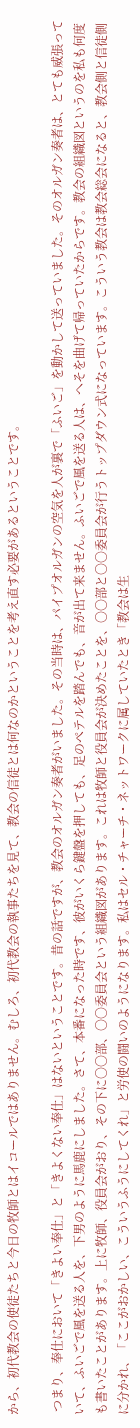から、初代教会の使徒たちと今日の牧師とはイコールではありません。むしろ、初代教会の執事たちを見て、教会の信徒とは何なのかということを考え直す必要があるということです。

 つまり、奉仕において「きよい奉仕」と「きよくない奉仕」はないということです。昔の話ですが、教会のオルガン奏者がいました。その当時は、パイプオルガンの空気を人が裏で「ふいご」を動かして送っていました。そのオルガン奏者は、とても威張っていて、ふいごで風を送る人を、下男のように馬鹿にしました。さて、本番になった時です、彼がいくら鍵盤を押しても、足のぺテルを踏んでも、音が出て来ません。ふいごで風を送る人は、へそを曲げて帰っていたからです。教会の組織図というのを私も何度も書いたことがあります。上に牧師、役員会がおり、その下に〇〇部、〇〇委員会という組織図があります。これは牧師と役員会が決めたことを、〇〇部と〇〇委員会が行うトップダウン式になっています。こういう教会は教会総会になると、教会側と信徒側に分かれ、「ここがおかしい、こういうふうにしてくれ」と労使の闘いのようになります。私はセル・チャーチ・ネットワークに属していたとき「教会は生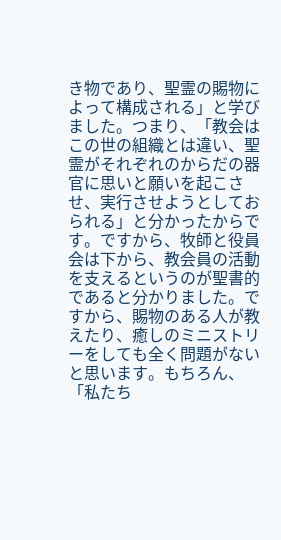き物であり、聖霊の賜物によって構成される」と学びました。つまり、「教会はこの世の組織とは違い、聖霊がそれぞれのからだの器官に思いと願いを起こさせ、実行させようとしておられる」と分かったからです。ですから、牧師と役員会は下から、教会員の活動を支えるというのが聖書的であると分かりました。ですから、賜物のある人が教えたり、癒しのミニストリーをしても全く問題がないと思います。もちろん、「私たち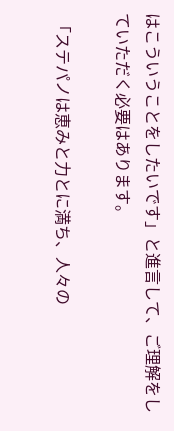はこういうことをしたいです」と進言して、ご理解をしていただく必要はあります。

 「ステパノは恵みと力とに満ち、人々の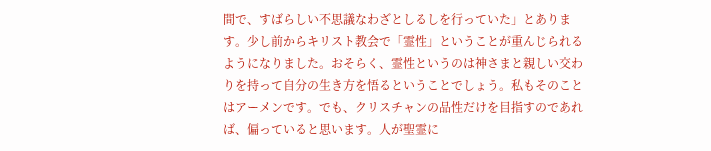間で、すばらしい不思議なわざとしるしを行っていた」とあります。少し前からキリスト教会で「霊性」ということが重んじられるようになりました。おそらく、霊性というのは神さまと親しい交わりを持って自分の生き方を悟るということでしょう。私もそのことはアーメンです。でも、クリスチャンの品性だけを目指すのであれば、偏っていると思います。人が聖霊に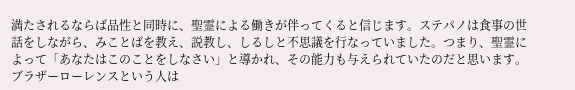満たされるならば品性と同時に、聖霊による働きが伴ってくると信じます。ステパノは食事の世話をしながら、みことばを教え、説教し、しるしと不思議を行なっていました。つまり、聖霊によって「あなたはこのことをしなさい」と導かれ、その能力も与えられていたのだと思います。ブラザーローレンスという人は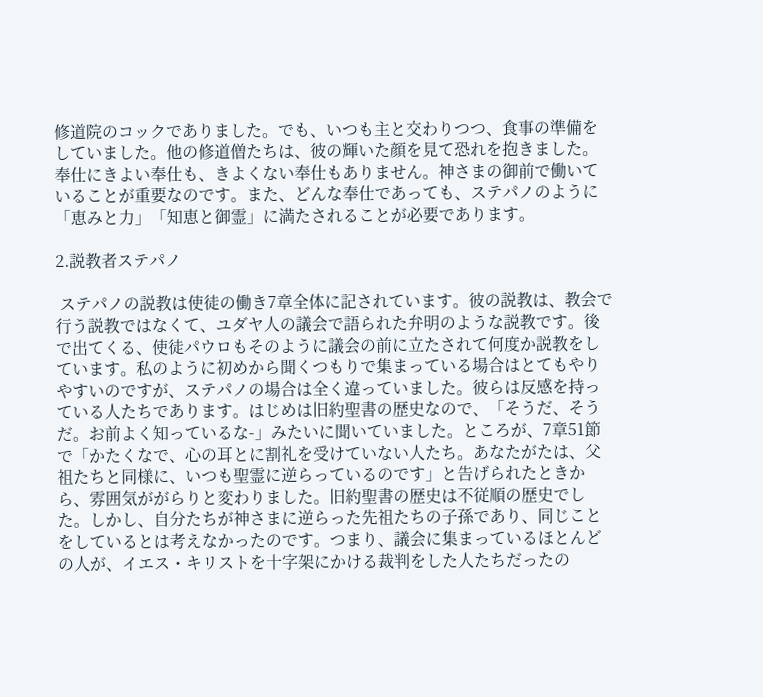修道院のコックでありました。でも、いつも主と交わりつつ、食事の準備をしていました。他の修道僧たちは、彼の輝いた顔を見て恐れを抱きました。奉仕にきよい奉仕も、きよくない奉仕もありません。神さまの御前で働いていることが重要なのです。また、どんな奉仕であっても、ステパノのように「恵みと力」「知恵と御霊」に満たされることが必要であります。

2.説教者ステパノ

 ステパノの説教は使徒の働き7章全体に記されています。彼の説教は、教会で行う説教ではなくて、ユダヤ人の議会で語られた弁明のような説教です。後で出てくる、使徒パウロもそのように議会の前に立たされて何度か説教をしています。私のように初めから聞くつもりで集まっている場合はとてもやりやすいのですが、ステパノの場合は全く違っていました。彼らは反感を持っている人たちであります。はじめは旧約聖書の歴史なので、「そうだ、そうだ。お前よく知っているな-」みたいに聞いていました。ところが、7章51節で「かたくなで、心の耳とに割礼を受けていない人たち。あなたがたは、父祖たちと同様に、いつも聖霊に逆らっているのです」と告げられたときから、雰囲気ががらりと変わりました。旧約聖書の歴史は不従順の歴史でした。しかし、自分たちが神さまに逆らった先祖たちの子孫であり、同じことをしているとは考えなかったのです。つまり、議会に集まっているほとんどの人が、イエス・キリストを十字架にかける裁判をした人たちだったの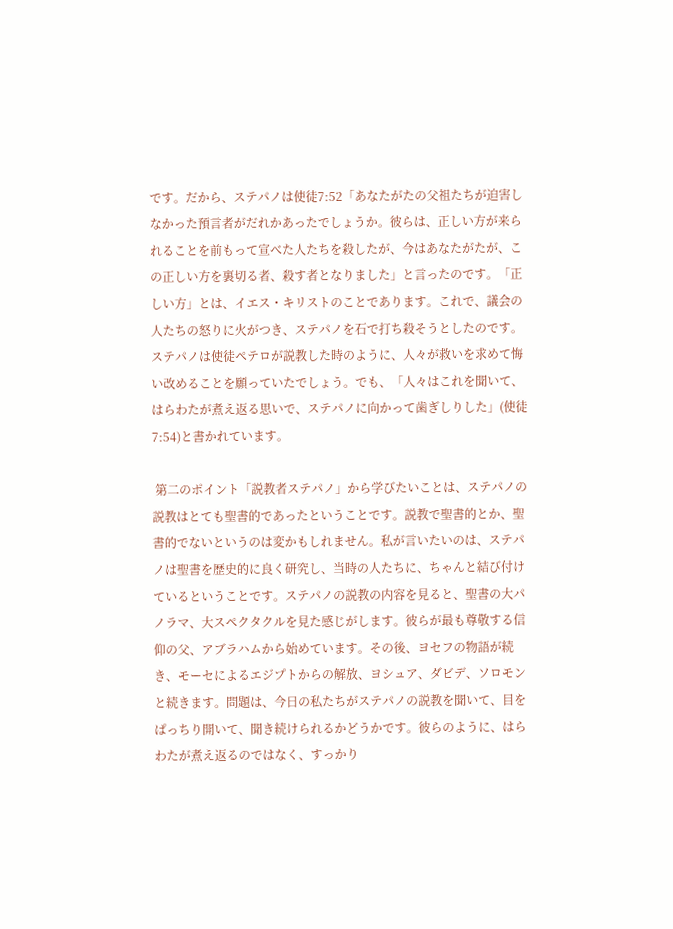です。だから、ステパノは使徒7:52「あなたがたの父祖たちが迫害しなかった預言者がだれかあったでしょうか。彼らは、正しい方が来られることを前もって宣べた人たちを殺したが、今はあなたがたが、この正しい方を裏切る者、殺す者となりました」と言ったのです。「正しい方」とは、イエス・キリストのことであります。これで、議会の人たちの怒りに火がつき、ステパノを石で打ち殺そうとしたのです。ステパノは使徒ペテロが説教した時のように、人々が救いを求めて悔い改めることを願っていたでしょう。でも、「人々はこれを聞いて、はらわたが煮え返る思いで、ステパノに向かって歯ぎしりした」(使徒7:54)と書かれています。

 第二のポイント「説教者ステパノ」から学びたいことは、ステパノの説教はとても聖書的であったということです。説教で聖書的とか、聖書的でないというのは変かもしれません。私が言いたいのは、ステパノは聖書を歴史的に良く研究し、当時の人たちに、ちゃんと結び付けているということです。ステパノの説教の内容を見ると、聖書の大パノラマ、大スペクタクルを見た感じがします。彼らが最も尊敬する信仰の父、アブラハムから始めています。その後、ヨセフの物語が続き、モーセによるエジプトからの解放、ヨシュア、ダビデ、ソロモンと続きます。問題は、今日の私たちがステパノの説教を聞いて、目をぱっちり開いて、聞き続けられるかどうかです。彼らのように、はらわたが煮え返るのではなく、すっかり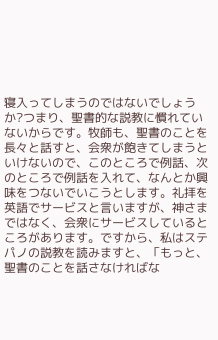寝入ってしまうのではないでしょうか?つまり、聖書的な説教に慣れていないからです。牧師も、聖書のことを長々と話すと、会衆が飽きてしまうといけないので、このところで例話、次のところで例話を入れて、なんとか興味をつないでいこうとします。礼拝を英語でサービスと言いますが、神さまではなく、会衆にサービスしているところがあります。ですから、私はステパノの説教を読みますと、「もっと、聖書のことを話さなければな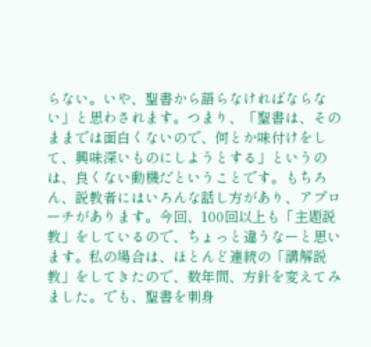らない。いや、聖書から語らなければならない」と思わされます。つまり、「聖書は、そのままでは面白くないので、何とか味付けをして、興味深いものにしようとする」というのは、良くない動機だということです。もちろん、説教者にはいろんな話し方があり、アプローチがあります。今回、100回以上も「主題説教」をしているので、ちょっと違うなーと思います。私の場合は、ほとんど連続の「講解説教」をしてきたので、数年間、方針を変えてみました。でも、聖書を刺身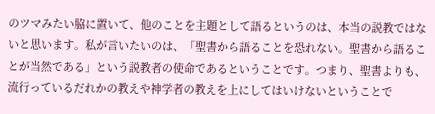のツマみたい脇に置いて、他のことを主題として語るというのは、本当の説教ではないと思います。私が言いたいのは、「聖書から語ることを恐れない。聖書から語ることが当然である」という説教者の使命であるということです。つまり、聖書よりも、流行っているだれかの教えや神学者の教えを上にしてはいけないということで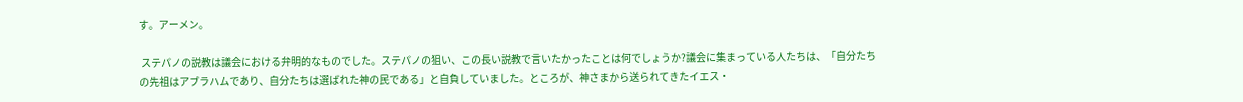す。アーメン。

 ステパノの説教は議会における弁明的なものでした。ステパノの狙い、この長い説教で言いたかったことは何でしょうか?議会に集まっている人たちは、「自分たちの先祖はアブラハムであり、自分たちは選ばれた神の民である」と自負していました。ところが、神さまから送られてきたイエス・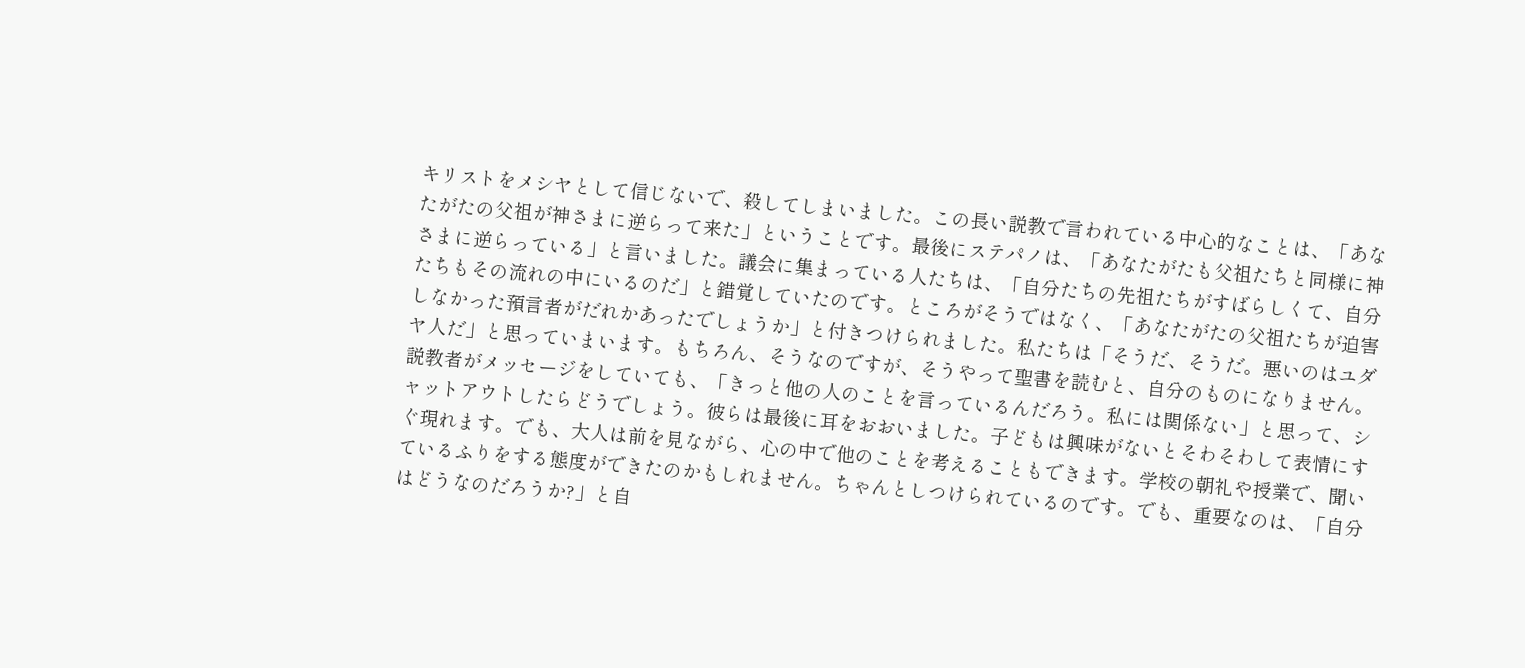キリストをメシヤとして信じないで、殺してしまいました。この長い説教で言われている中心的なことは、「あなたがたの父祖が神さまに逆らって来た」ということです。最後にステパノは、「あなたがたも父祖たちと同様に神さまに逆らっている」と言いました。議会に集まっている人たちは、「自分たちの先祖たちがすばらしくて、自分たちもその流れの中にいるのだ」と錯覚していたのです。ところがそうではなく、「あなたがたの父祖たちが迫害しなかった預言者がだれかあったでしょうか」と付きつけられました。私たちは「そうだ、そうだ。悪いのはユダヤ人だ」と思っていまいます。もちろん、そうなのですが、そうやって聖書を読むと、自分のものになりません。説教者がメッセージをしていても、「きっと他の人のことを言っているんだろう。私には関係ない」と思って、シャットアウトしたらどうでしょう。彼らは最後に耳をおおいました。子どもは興味がないとそわそわして表情にすぐ現れます。でも、大人は前を見ながら、心の中で他のことを考えることもできます。学校の朝礼や授業で、聞いているふりをする態度ができたのかもしれません。ちゃんとしつけられているのです。でも、重要なのは、「自分はどうなのだろうか?」と自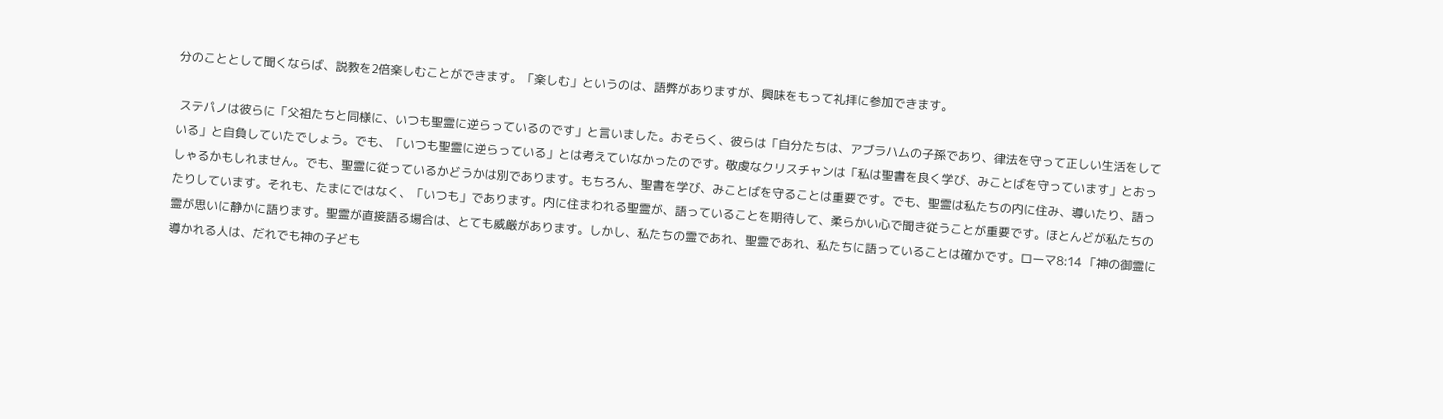分のこととして聞くならば、説教を2倍楽しむことができます。「楽しむ」というのは、語弊がありますが、興味をもって礼拝に参加できます。

 ステパノは彼らに「父祖たちと同様に、いつも聖霊に逆らっているのです」と言いました。おそらく、彼らは「自分たちは、アブラハムの子孫であり、律法を守って正しい生活をしている」と自負していたでしょう。でも、「いつも聖霊に逆らっている」とは考えていなかったのです。敬虔なクリスチャンは「私は聖書を良く学び、みことばを守っています」とおっしゃるかもしれません。でも、聖霊に従っているかどうかは別であります。もちろん、聖書を学び、みことばを守ることは重要です。でも、聖霊は私たちの内に住み、導いたり、語ったりしています。それも、たまにではなく、「いつも」であります。内に住まわれる聖霊が、語っていることを期待して、柔らかい心で聞き従うことが重要です。ほとんどが私たちの霊が思いに静かに語ります。聖霊が直接語る場合は、とても威厳があります。しかし、私たちの霊であれ、聖霊であれ、私たちに語っていることは確かです。ローマ8:14 「神の御霊に導かれる人は、だれでも神の子ども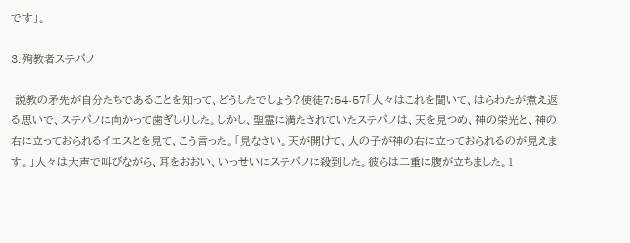です」。

3.殉教者ステパノ

 説教の矛先が自分たちであることを知って、どうしたでしょう?使徒7:54-57「人々はこれを聞いて、はらわたが煮え返る思いで、ステパノに向かって歯ぎしりした。しかし、聖霊に満たされていたステパノは、天を見つめ、神の栄光と、神の右に立っておられるイエスとを見て、こう言った。「見なさい。天が開けて、人の子が神の右に立っておられるのが見えます。」人々は大声で叫びながら、耳をおおい、いっせいにステパノに殺到した。彼らは二重に腹が立ちました。1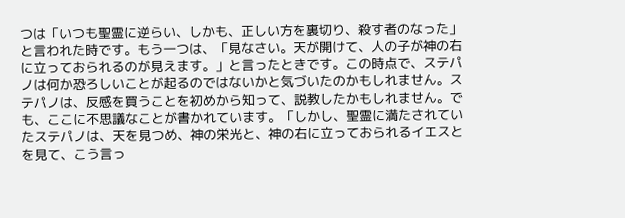つは「いつも聖霊に逆らい、しかも、正しい方を裏切り、殺す者のなった」と言われた時です。もう一つは、「見なさい。天が開けて、人の子が神の右に立っておられるのが見えます。」と言ったときです。この時点で、ステパノは何か恐ろしいことが起るのではないかと気づいたのかもしれません。ステパノは、反感を買うことを初めから知って、説教したかもしれません。でも、ここに不思議なことが書かれています。「しかし、聖霊に満たされていたステパノは、天を見つめ、神の栄光と、神の右に立っておられるイエスとを見て、こう言っ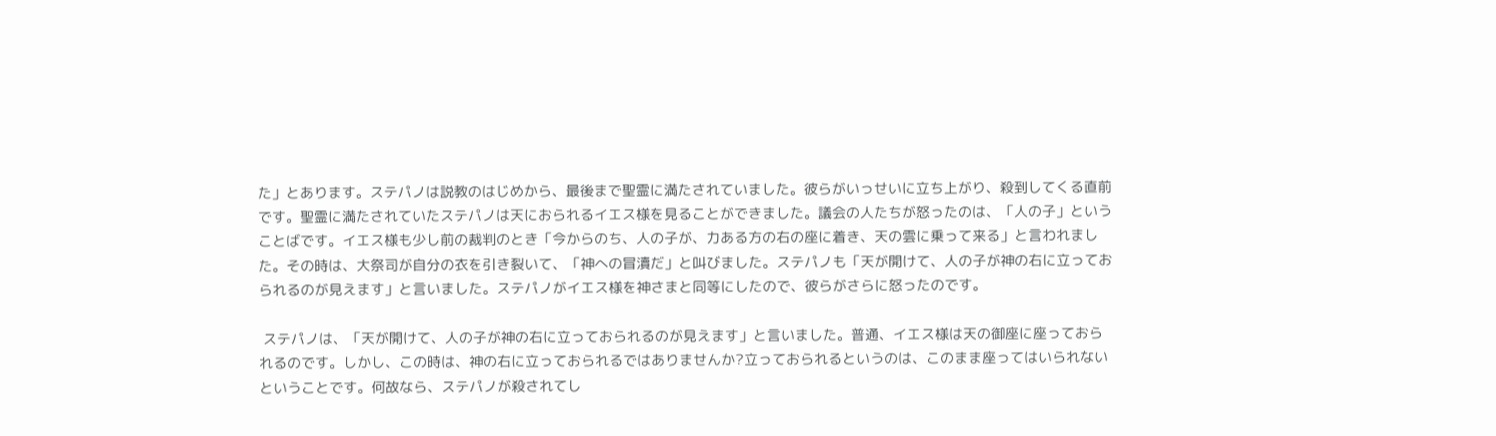た」とあります。ステパノは説教のはじめから、最後まで聖霊に満たされていました。彼らがいっせいに立ち上がり、殺到してくる直前です。聖霊に満たされていたステパノは天におられるイエス様を見ることができました。議会の人たちが怒ったのは、「人の子」ということばです。イエス様も少し前の裁判のとき「今からのち、人の子が、力ある方の右の座に着き、天の雲に乗って来る」と言われました。その時は、大祭司が自分の衣を引き裂いて、「神への冒瀆だ」と叫びました。ステパノも「天が開けて、人の子が神の右に立っておられるのが見えます」と言いました。ステパノがイエス様を神さまと同等にしたので、彼らがさらに怒ったのです。

 ステパノは、「天が開けて、人の子が神の右に立っておられるのが見えます」と言いました。普通、イエス様は天の御座に座っておられるのです。しかし、この時は、神の右に立っておられるではありませんか?立っておられるというのは、このまま座ってはいられないということです。何故なら、ステパノが殺されてし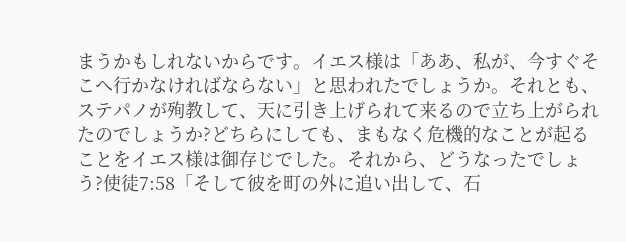まうかもしれないからです。イエス様は「ああ、私が、今すぐそこへ行かなければならない」と思われたでしょうか。それとも、ステパノが殉教して、天に引き上げられて来るので立ち上がられたのでしょうか?どちらにしても、まもなく危機的なことが起ることをイエス様は御存じでした。それから、どうなったでしょう?使徒7:58「そして彼を町の外に追い出して、石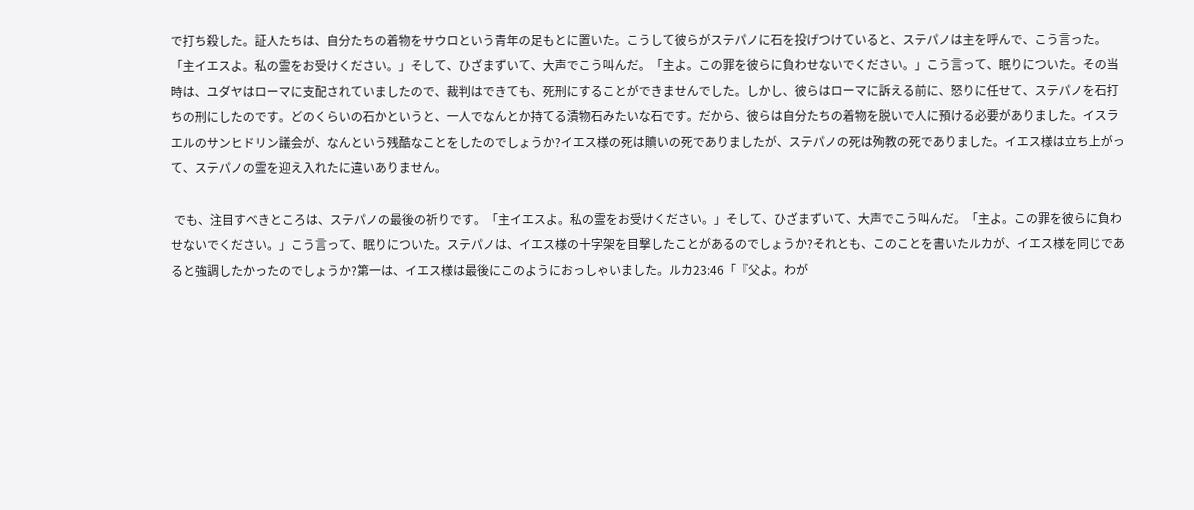で打ち殺した。証人たちは、自分たちの着物をサウロという青年の足もとに置いた。こうして彼らがステパノに石を投げつけていると、ステパノは主を呼んで、こう言った。「主イエスよ。私の霊をお受けください。」そして、ひざまずいて、大声でこう叫んだ。「主よ。この罪を彼らに負わせないでください。」こう言って、眠りについた。その当時は、ユダヤはローマに支配されていましたので、裁判はできても、死刑にすることができませんでした。しかし、彼らはローマに訴える前に、怒りに任せて、ステパノを石打ちの刑にしたのです。どのくらいの石かというと、一人でなんとか持てる漬物石みたいな石です。だから、彼らは自分たちの着物を脱いで人に預ける必要がありました。イスラエルのサンヒドリン議会が、なんという残酷なことをしたのでしょうか?イエス様の死は贖いの死でありましたが、ステパノの死は殉教の死でありました。イエス様は立ち上がって、ステパノの霊を迎え入れたに違いありません。

 でも、注目すべきところは、ステパノの最後の祈りです。「主イエスよ。私の霊をお受けください。」そして、ひざまずいて、大声でこう叫んだ。「主よ。この罪を彼らに負わせないでください。」こう言って、眠りについた。ステパノは、イエス様の十字架を目撃したことがあるのでしょうか?それとも、このことを書いたルカが、イエス様を同じであると強調したかったのでしょうか?第一は、イエス様は最後にこのようにおっしゃいました。ルカ23:46「『父よ。わが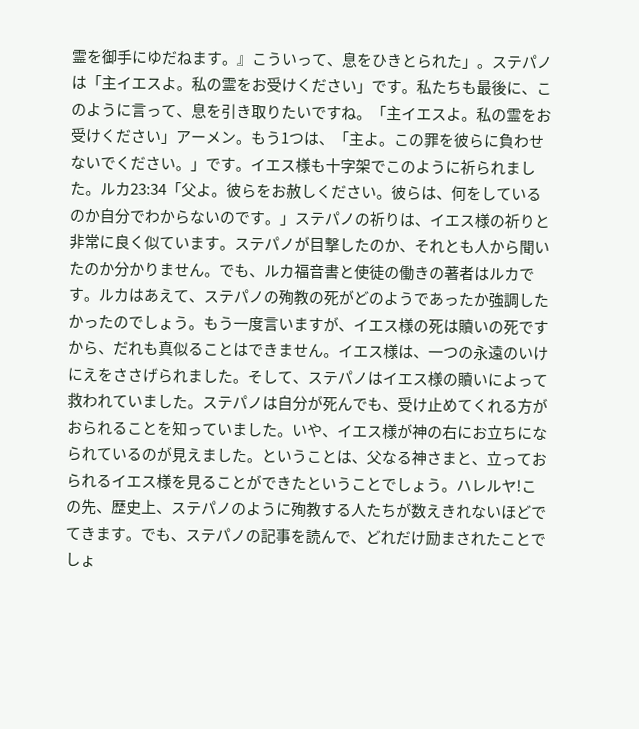霊を御手にゆだねます。』こういって、息をひきとられた」。ステパノは「主イエスよ。私の霊をお受けください」です。私たちも最後に、このように言って、息を引き取りたいですね。「主イエスよ。私の霊をお受けください」アーメン。もう1つは、「主よ。この罪を彼らに負わせないでください。」です。イエス様も十字架でこのように祈られました。ルカ23:34「父よ。彼らをお赦しください。彼らは、何をしているのか自分でわからないのです。」ステパノの祈りは、イエス様の祈りと非常に良く似ています。ステパノが目撃したのか、それとも人から聞いたのか分かりません。でも、ルカ福音書と使徒の働きの著者はルカです。ルカはあえて、ステパノの殉教の死がどのようであったか強調したかったのでしょう。もう一度言いますが、イエス様の死は贖いの死ですから、だれも真似ることはできません。イエス様は、一つの永遠のいけにえをささげられました。そして、ステパノはイエス様の贖いによって救われていました。ステパノは自分が死んでも、受け止めてくれる方がおられることを知っていました。いや、イエス様が神の右にお立ちになられているのが見えました。ということは、父なる神さまと、立っておられるイエス様を見ることができたということでしょう。ハレルヤ!この先、歴史上、ステパノのように殉教する人たちが数えきれないほどでてきます。でも、ステパノの記事を読んで、どれだけ励まされたことでしょ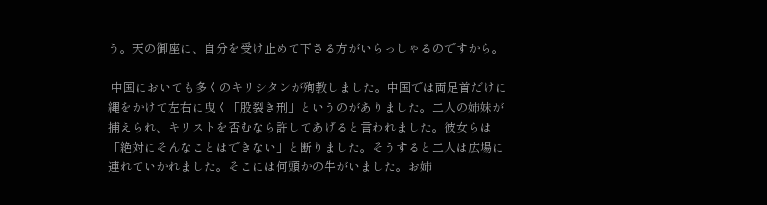う。天の御座に、自分を受け止めて下さる方がいらっしゃるのですから。

 中国においても多くのキリシタンが殉教しました。中国では両足首だけに縄をかけて左右に曳く「股裂き刑」というのがありました。二人の姉妹が捕えられ、キリストを否むなら許してあげると言われました。彼女らは「絶対にそんなことはできない」と断りました。そうすると二人は広場に連れていかれました。そこには何頭かの牛がいました。お姉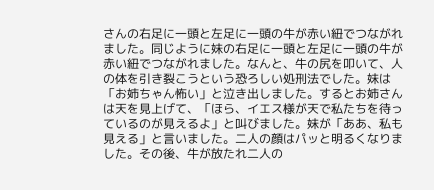さんの右足に一頭と左足に一頭の牛が赤い紐でつながれました。同じように妹の右足に一頭と左足に一頭の牛が赤い紐でつながれました。なんと、牛の尻を叩いて、人の体を引き裂こうという恐ろしい処刑法でした。妹は「お姉ちゃん怖い」と泣き出しました。するとお姉さんは天を見上げて、「ほら、イエス様が天で私たちを待っているのが見えるよ」と叫びました。妹が「ああ、私も見える」と言いました。二人の顔はパッと明るくなりました。その後、牛が放たれ二人の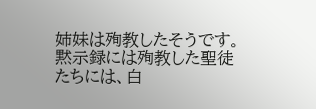姉妹は殉教したそうです。黙示録には殉教した聖徒たちには、白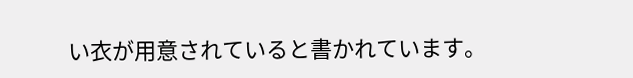い衣が用意されていると書かれています。